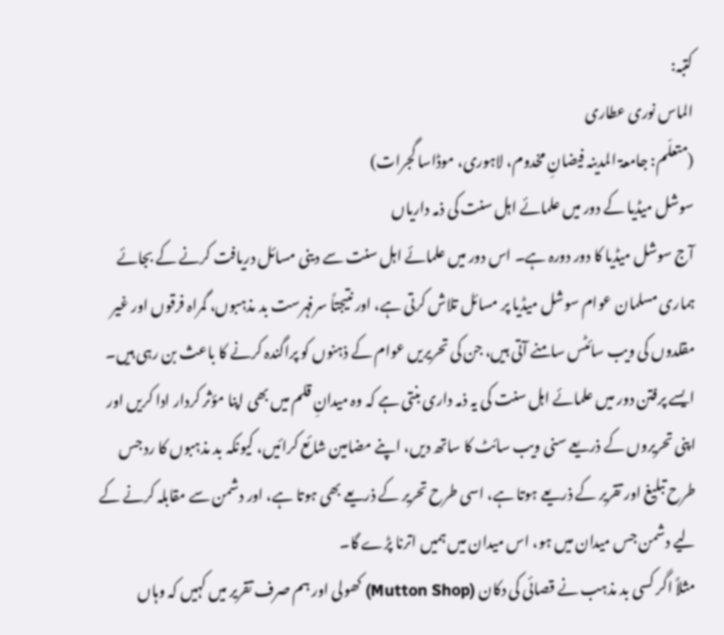کتبہ:
الماس نوری عطاری
(متعلّم: جامعۃ المدینہ فیضانِ مخدوم، لاہوری، موڈاسا گجرات)
سوشل میڈیا کے دور میں علمائے اہل سنت کی ذمہ داریاں
آج سوشل میڈیا کا دور دورہ ہے۔ اس دور میں علمائے اہل سنت سے دینی مسائل دریافت کرنے کے بجائے ہماری مسلمان عوام سوشل میڈیا پر مسائل تلاش کرتی ہے، اور نتیجتاً سرفہرست بد مذہبوں، گمراہ فرقوں اور غیر مقلدوں کی ویب سائٹس سامنے آتی ہیں، جن کی تحریریں عوام کے ذہنوں کو پراگندہ کرنے کا باعث بن رہی ہیں۔
ایسے پرفتن دور میں علمائے اہل سنت کی یہ ذمہ داری بنتی ہے کہ وہ میدانِ قلم میں بھی اپنا مؤثر کردار ادا کریں اور اپنی تحریروں کے ذریعے سنی ویب سائٹ کا ساتھ دیں، اپنے مضامین شائع کرائیں، کیونکہ بد مذہبوں کا رد جس طرح تبلیغ اور تقریر کے ذریعے ہوتا ہے، اسی طرح تحریر کے ذریعے بھی ہوتا ہے، اور دشمن سے مقابلہ کرنے کے لیے دشمن جس میدان میں ہو، اس میدان میں ہمیں اترنا پڑے گا۔
مثلاً اگر کسی بد مذہب نے قصائی کی دکان (Mutton Shop) کھولی اور ہم صرف تقریر میں کہیں کہ وہاں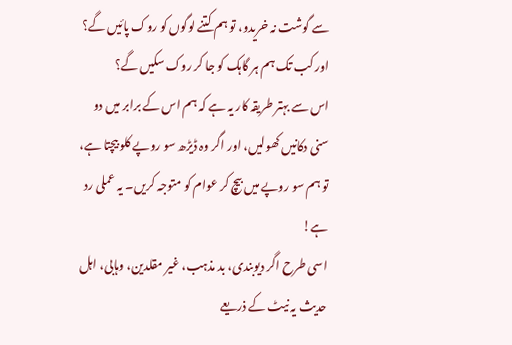سے گوشت نہ خریدو، تو ہم کتنے لوگوں کو روک پائیں گے؟ اور کب تک ہم ہر گاہک کو جا کر روک سکیں گے؟
اس سے بہتر طریقہ کار یہ ہے کہ ہم اس کے برابر میں دو سنی دکانیں کھولیں، اور اگر وہ ڈیڑھ سو روپے کلو بیچتا ہے، تو ہم سو روپے میں بیچ کر عوام کو متوجہ کریں۔ یہ عملی رد ہے!
اسی طرح اگر دیوبندی، بد مذہب، غیر مقلدین، وہابی، اہل حدیث یہ نیٹ کے ذریعے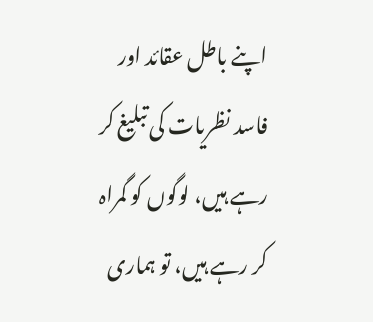اپنے باطل عقائد اور فاسد نظریات کی تبلیغ کر رہے ہیں، لوگوں کو گمراہ کر رہے ہیں، تو ہماری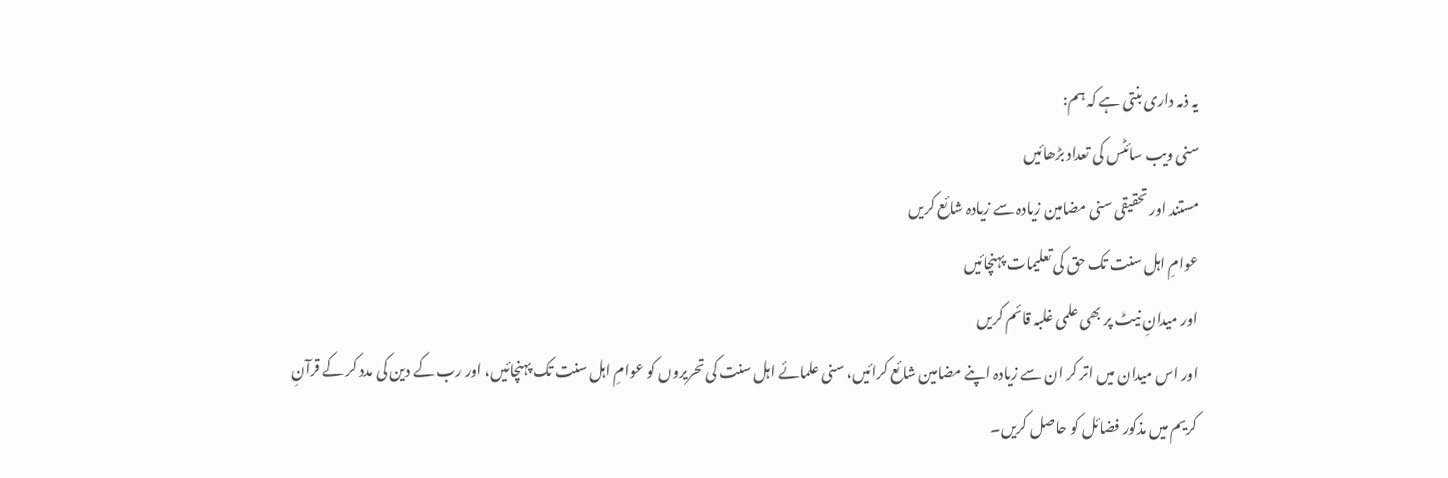یہ ذمہ داری بنتی ہے کہ ہم:
سنی ویب سائٹس کی تعداد بڑھائیں
مستند اور تحقیقی سنی مضامین زیادہ سے زیادہ شائع کریں
عوامِ اہل سنت تک حق کی تعلیمات پہنچائیں
اور میدانِ نیٹ پر بھی علمی غلبہ قائم کریں
اور اس میدان میں اتر کر ان سے زیادہ اپنے مضامین شائع کرائیں، سنی علمائے اہل سنت کی تحریروں کو عوامِ اہل سنت تک پہنچائیں، اور رب کے دین کی مدد کر کے قرآنِ کریم میں مذکور فضائل کو حاصل کریں۔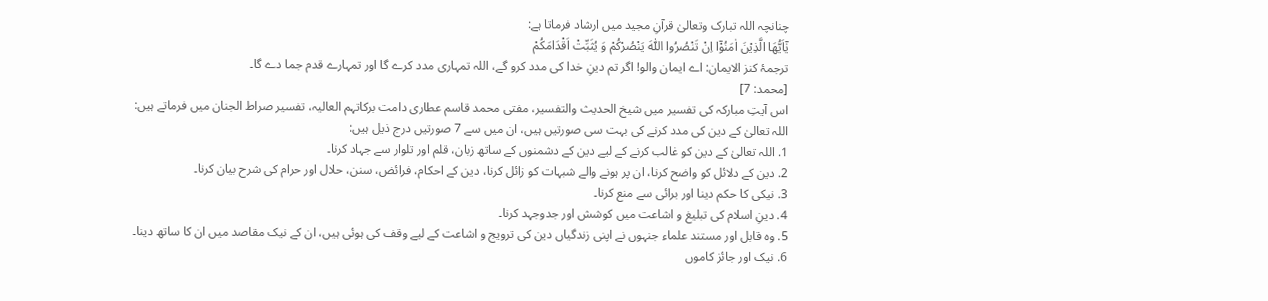چنانچہ اللہ تبارک وتعالیٰ قرآنِ مجید میں ارشاد فرماتا ہے:
یٰۤاَیُّهَا الَّذِیْنَ اٰمَنُوْۤا اِنْ تَنْصُرُوا اللّٰهَ یَنْصُرْكُمْ وَ یُثَبِّتْ اَقْدَامَكُمْ
ترجمۂ کنز الایمان: اے ایمان والو! اگر تم دینِ خدا کی مدد کرو گے، اللہ تمہاری مدد کرے گا اور تمہارے قدم جما دے گا۔
[محمد: 7]
اس آیتِ مبارکہ کی تفسیر میں شیخ الحدیث والتفسیر، مفتی محمد قاسم عطاری دامت برکاتہم العالیہ، تفسیر صراط الجنان میں فرماتے ہیں:
اللہ تعالیٰ کے دین کی مدد کرنے کی بہت سی صورتیں ہیں، ان میں سے 7 صورتیں درج ذیل ہیں:
1. اللہ تعالیٰ کے دین کو غالب کرنے کے لیے دین کے دشمنوں کے ساتھ زبان، قلم اور تلوار سے جہاد کرنا۔
2. دین کے دلائل کو واضح کرنا، ان پر ہونے والے شبہات کو زائل کرنا، دین کے احکام، فرائض، سنن، حلال اور حرام کی شرح بیان کرنا۔
3. نیکی کا حکم دینا اور برائی سے منع کرنا۔
4. دینِ اسلام کی تبلیغ و اشاعت میں کوشش اور جدوجہد کرنا۔
5. وہ قابل اور مستند علماء جنہوں نے اپنی زندگیاں دین کی ترویج و اشاعت کے لیے وقف کی ہوئی ہیں، ان کے نیک مقاصد میں ان کا ساتھ دینا۔
6. نیک اور جائز کاموں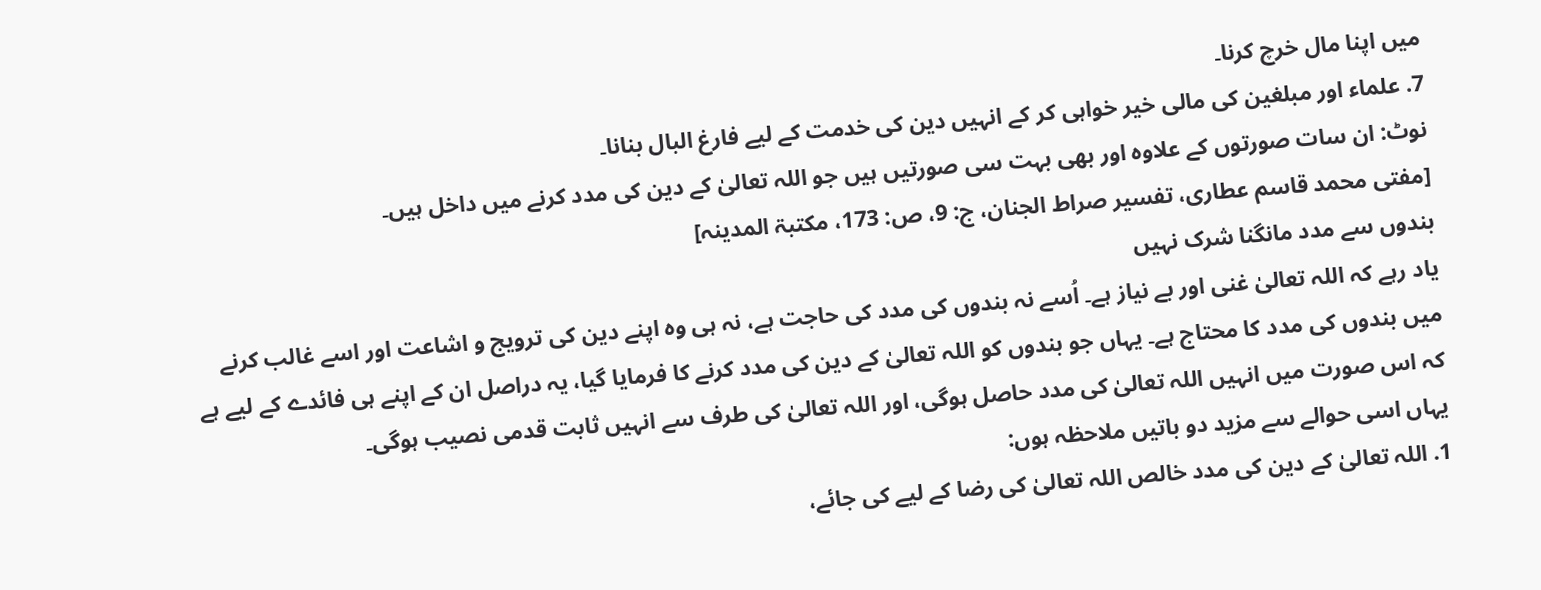میں اپنا مال خرچ کرنا۔
7. علماء اور مبلغین کی مالی خیر خواہی کر کے انہیں دین کی خدمت کے لیے فارغ البال بنانا۔
نوٹ: ان سات صورتوں کے علاوہ اور بھی بہت سی صورتیں ہیں جو اللہ تعالیٰ کے دین کی مدد کرنے میں داخل ہیں۔
[مفتی محمد قاسم عطاری، تفسیر صراط الجنان، ج: 9، ص: 173، مکتبۃ المدینہ]
بندوں سے مدد مانگنا شرک نہیں
یاد رہے کہ اللہ تعالیٰ غنی اور بے نیاز ہے۔ اُسے نہ بندوں کی مدد کی حاجت ہے، نہ ہی وہ اپنے دین کی ترویج و اشاعت اور اسے غالب کرنے میں بندوں کی مدد کا محتاج ہے۔ یہاں جو بندوں کو اللہ تعالیٰ کے دین کی مدد کرنے کا فرمایا گیا، یہ دراصل ان کے اپنے ہی فائدے کے لیے ہے کہ اس صورت میں انہیں اللہ تعالیٰ کی مدد حاصل ہوگی، اور اللہ تعالیٰ کی طرف سے انہیں ثابت قدمی نصیب ہوگی۔
یہاں اسی حوالے سے مزید دو باتیں ملاحظہ ہوں:
1. اللہ تعالیٰ کے دین کی مدد خالص اللہ تعالیٰ کی رضا کے لیے کی جائے،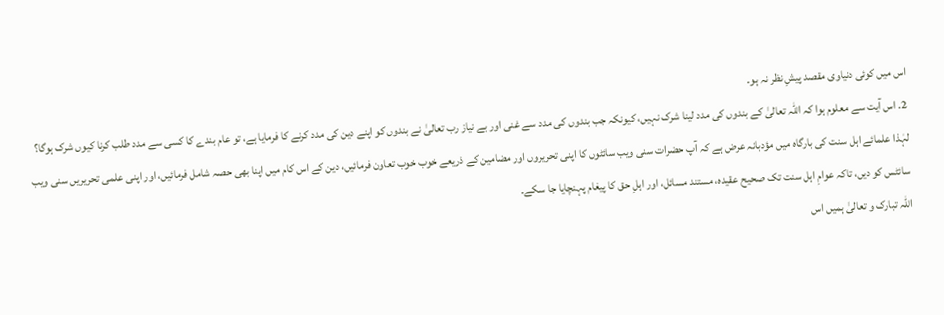اس میں کوئی دنیاوی مقصد پیشِ نظر نہ ہو۔
2. اس آیت سے معلوم ہوا کہ اللہ تعالیٰ کے بندوں کی مدد لینا شرک نہیں، کیونکہ جب بندوں کی مدد سے غنی اور بے نیاز رب تعالیٰ نے بندوں کو اپنے دین کی مدد کرنے کا فرمایا ہے، تو عام بندے کا کسی سے مدد طلب کرنا کیوں شرک ہوگا؟
لہٰذا علمائے اہل سنت کی بارگاہ میں مؤدبانہ عرض ہے کہ آپ حضرات سنی ویب سائٹوں کا اپنی تحریروں اور مضامین کے ذریعے خوب خوب تعاون فرمائیں، دین کے اس کام میں اپنا بھی حصہ شامل فرمائیں، اور اپنی علمی تحریریں سنی ویب سائٹس کو دیں، تاکہ عوامِ اہل سنت تک صحیح عقیدہ، مستند مسائل، اور اہلِ حق کا پیغام پہنچایا جا سکے۔
اللہ تبارک و تعالیٰ ہمیں اس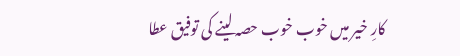کارِ خیر میں خوب خوب حصہ لینے کی توفیق عطا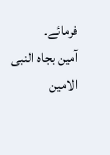فرمائے۔
آمین بجاہ النبی الامین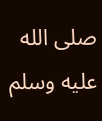صلى الله عليه وسلم